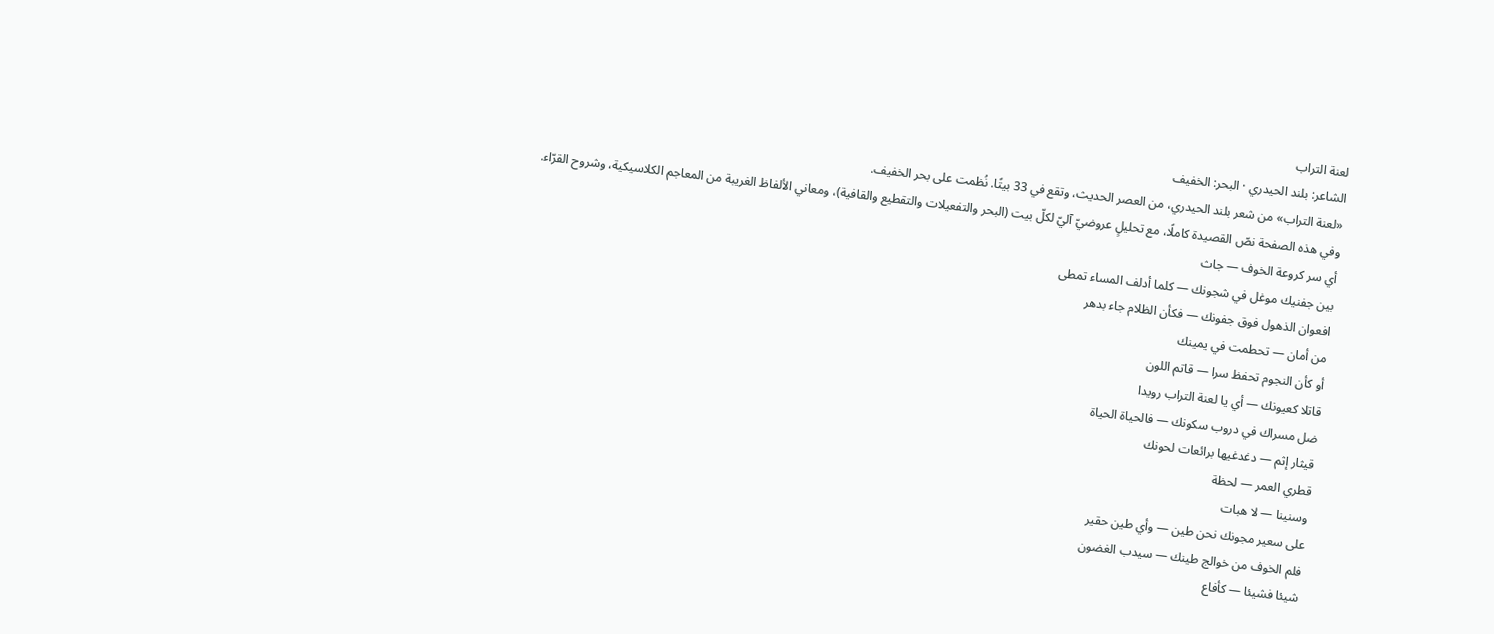لعنة التراب
الشاعر: بلند الحيدري · البحر: الخفيف
«لعنة التراب» من شعر بلند الحيدري، من العصر الحديث، وتقع في 33 بيتًا. نُظمت على بحر الخفيف.
وفي هذه الصفحة نصّ القصيدة كاملًا، مع تحليلٍ عروضيّ آليّ لكلّ بيت (البحر والتفعيلات والتقطيع والقافية)، ومعاني الألفاظ الغريبة من المعاجم الكلاسيكية، وشروح القرّاء.
أي سر كروعة الخوف — جاث
بين جفنيك موغل في شجونك — كلما أدلف المساء تمطى
افعوان الذهول فوق جفونك — فكأن الظلام جاء بدهر
من أمان — تحطمت في يمينك
أو كأن النجوم تحفظ سرا — قاتم اللون
قاتلا كعيونك — أي يا لعنة التراب رويدا
ضل مسراك في دروب سكونك — فالحياة الحياة
قيثار إثم — دغدغيها برائعات لحونك
قطري العمر — لحظة
وسنينا — لا هبات
على سعير مجونك نحن طين — وأي طين حقير
فلم الخوف من خوالج طينك — سيدب الغضون
شيئا فشيئا — كأفاع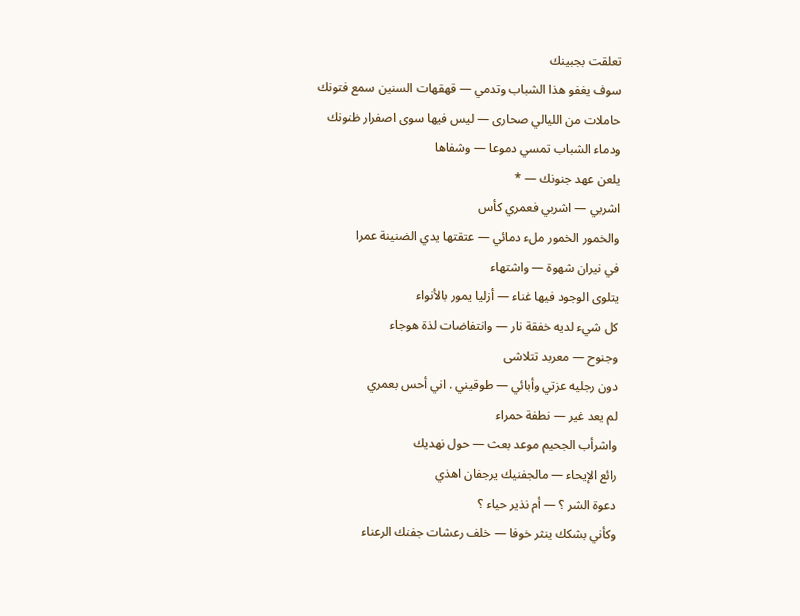تعلقت بجبينك
سوف يغفو هذا الشباب وتدمي — قهقهات السنين سمع فتونك
حاملات من الليالي صحارى — ليس فيها سوى اصفرار ظنونك
ودماء الشباب تمسي دموعا — وشفاها
يلعن عهد جنونك — *
اشربي — اشربي فعمري كأس
والخمور الخمور ملء دمائي — عتقتها يدي الضنينة عمرا
في نيران شهوة — واشتهاء
يتلوى الوجود فيها غناء — أزليا يمور بالأنواء
كل شيء لديه خفقة نار — وانتفاضات لذة هوجاء
وجنوح — معربد تتلاشى
دون رجليه عزتي وأبائي — طوقيني . اني أحس بعمري
لم يعد غير — نطفة حمراء
واشرأب الجحيم موعد بعث — حول نهديك
رائع الإيحاء — مالجفنيك يرجفان اهذي
دعوة الشر ؟ — أم نذير حياء ؟
وكأني بشكك ينثر خوفا — خلف رعشات جفنك الرعناء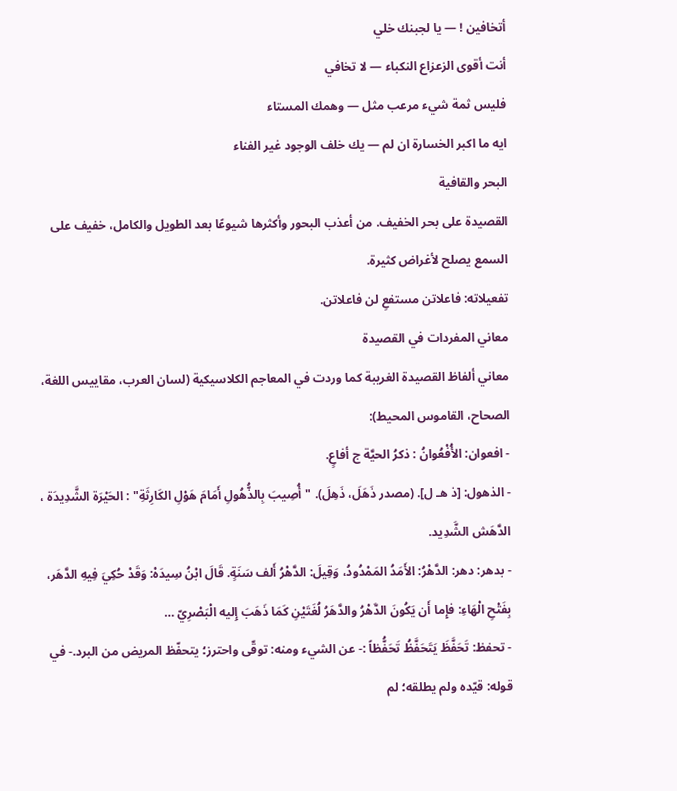أتخافين ! — يا لجبنك خلي
أنت أقوى الزعزاع النكباء — لا تخافي
فليس ثمة شيء مرعب مثل — وهمك المستاء
ايه ما اكبر الخسارة ان لم — يك خلف الوجود غير الفناء
البحر والقافية
القصيدة على بحر الخفيف. من أعذب البحور وأكثرها شيوعًا بعد الطويل والكامل، خفيف على السمع يصلح لأغراض كثيرة.
تفعيلاته: فاعلاتن مستفعِ لن فاعلاتن.
معاني المفردات في القصيدة
معاني ألفاظ القصيدة الغريبة كما وردت في المعاجم الكلاسيكية (لسان العرب، مقاييس اللغة، الصحاح، القاموس المحيط):
- افعوان: الأُفْعُوانُ : ذكرُ الحيَّة ج أفاعٍ.
- الذهول: [ذ هـ ل]. (مصدر ذَهَلَ، ذَهِلَ). "أُصِيبَ بِالذُّهُولِ أَمَامَ هَوْلِ الكَارِثَةِ" : الحَيْرَة الشَّدِيدَة ، الدَّهَش الشَّدِيد.
- بدهر: دهر: الدَّهْرُ: الأَمَدُ المَمْدُودُ، وَقِيلَ: الدَّهْرُ أَلف سَنَةٍ. قَالَ ابْنُ سِيدَهْ: وَقَدْ حُكِيَ فِيهِ الدَّهَر، بِفَتْحِ الْهَاءِ: فإِما أَن يَكُونَ الدَّهْرُ والدَّهَرُ لُغَتَيْنِ كَمَا ذَهَبَ إِليه الْبَصْرِيّ …
- تحفظ: تَحَفَّظَ يَتَحَفَّظُ تَحَفُّظاً :- عن الشيء ومنه: توقّى واحترز؛ يتحفّظ المريض من البرد.- في قوله: قيّده ولم يطلقه؛ لم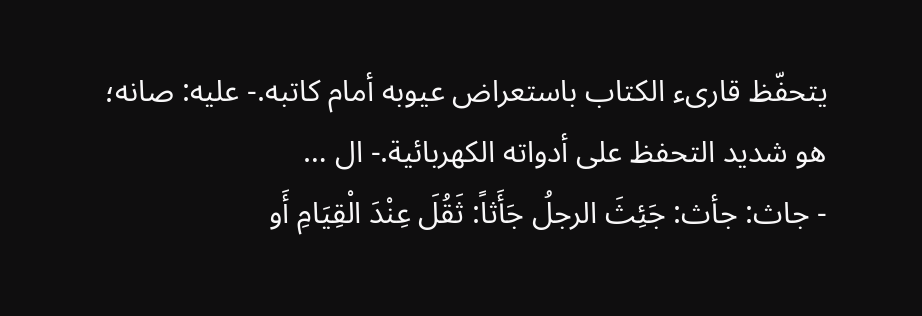يتحفّظ قارىء الكتاب باستعراض عيوبه أمام كاتبه.- عليه: صانه؛ هو شديد التحفظ على أدواته الكهربائية.- ال …
- جاث: جأث: جَئِثَ الرجلُ جَأَثاً: ثَقُلَ عِنْدَ الْقِيَامِ أَو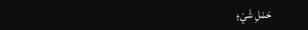حَمْلِ شَيْءٍ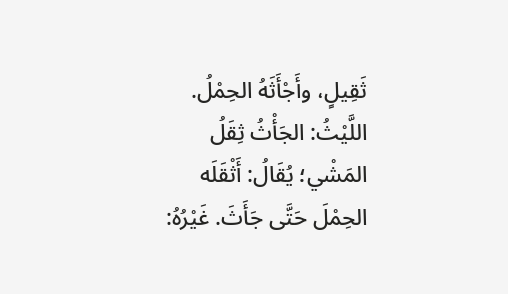ثَقِيلٍ، وأَجْأَثَهُ الحِمْلُ. اللَّيْثُ: الجَأْثُ ثِقَلُ المَشْي؛ يُقَالُ: أَثْقَلَه الحِمْلَ حَتَّى جَأَثَ. غَيْرُهُ: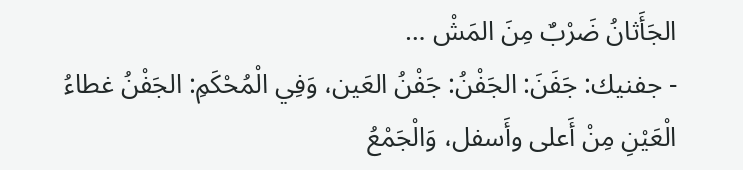الجَأَثانُ ضَرْبٌ مِنَ المَشْ …
- جفنيك: جَفَنَ: الجَفْنُ: جَفْنُ العَين، وَفِي الْمُحْكَمِ: الجَفْنُ غطاءُ الْعَيْنِ مِنْ أَعلى وأَسفل، وَالْجَمْعُ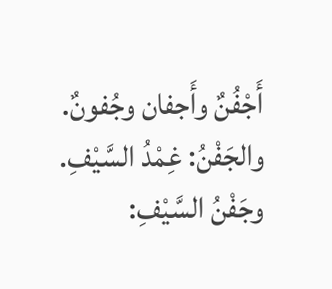أَجْفُنٌ وأَجفان وجُفونٌ. والجَفْنُ: غِمْدُ السَّيْفِ. وجَفْنُ السَّيْفِ: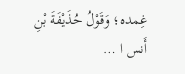غِمده؛ وَقَوْلُ حُذَيْفَةَ بْنِ أَنس ا …